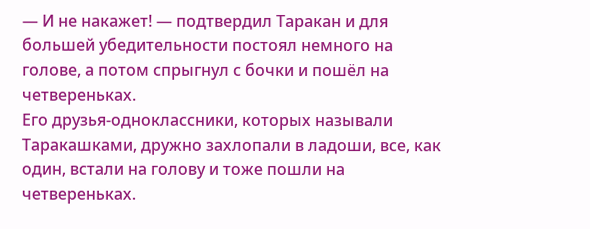— И не накажет! — подтвердил Таракан и для большей убедительности постоял немного на голове, а потом спрыгнул с бочки и пошёл на четвереньках.
Его друзья-одноклассники, которых называли Таракашками, дружно захлопали в ладоши, все, как один, встали на голову и тоже пошли на четвереньках.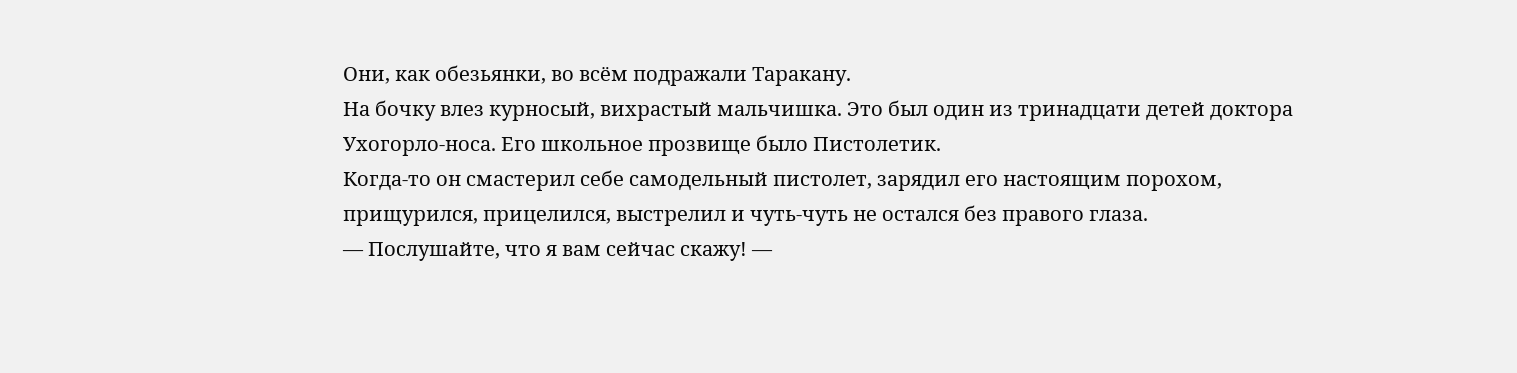Они, как обезьянки, во всём подражали Таракану.
На бочку влез курносый, вихрастый мальчишка. Это был один из тринадцати детей доктора Ухогорло-носа. Его школьное прозвище было Пистолетик.
Когда-то он смастерил себе самодельный пистолет, зарядил его настоящим порохом, прищурился, прицелился, выстрелил и чуть-чуть не остался без правого глаза.
— Послушайте, что я вам сейчас скажу! —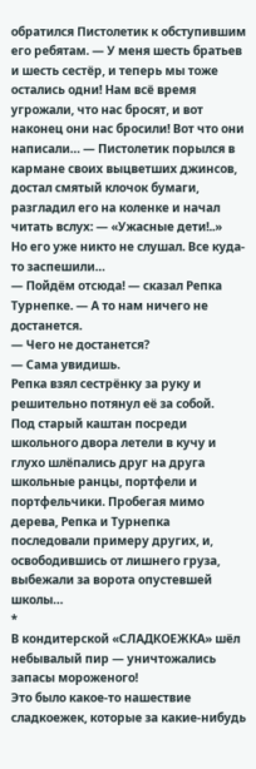обратился Пистолетик к обступившим его ребятам. — У меня шесть братьев и шесть сестёр, и теперь мы тоже остались одни! Нам всё время угрожали, что нас бросят, и вот наконец они нас бросили! Вот что они написали… — Пистолетик порылся в кармане своих выцветших джинсов, достал смятый клочок бумаги, разгладил его на коленке и начал читать вслух: — «Ужасные дети!..»
Но его уже никто не слушал. Все куда-то заспешили…
— Пойдём отсюда! — сказал Репка Турнепке. — А то нам ничего не достанется.
— Чего не достанется?
— Сама увидишь.
Репка взял сестрёнку за руку и решительно потянул её за собой.
Под старый каштан посреди школьного двора летели в кучу и глухо шлёпались друг на друга школьные ранцы, портфели и портфельчики. Пробегая мимо дерева, Репка и Турнепка последовали примеру других, и, освободившись от лишнего груза, выбежали за ворота опустевшей школы…
*
В кондитерской «СЛАДКОЕЖКА» шёл небывалый пир — уничтожались запасы мороженого!
Это было какое-то нашествие сладкоежек, которые за какие-нибудь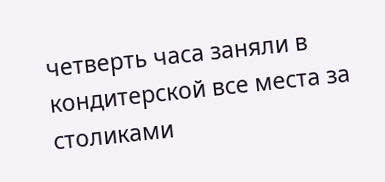четверть часа заняли в кондитерской все места за столиками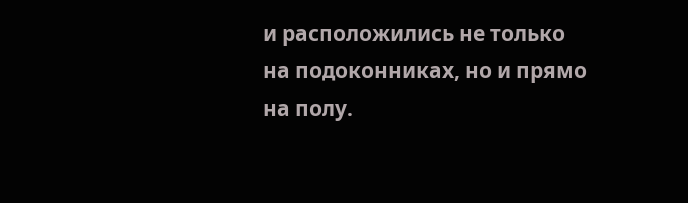и расположились не только на подоконниках, но и прямо на полу.